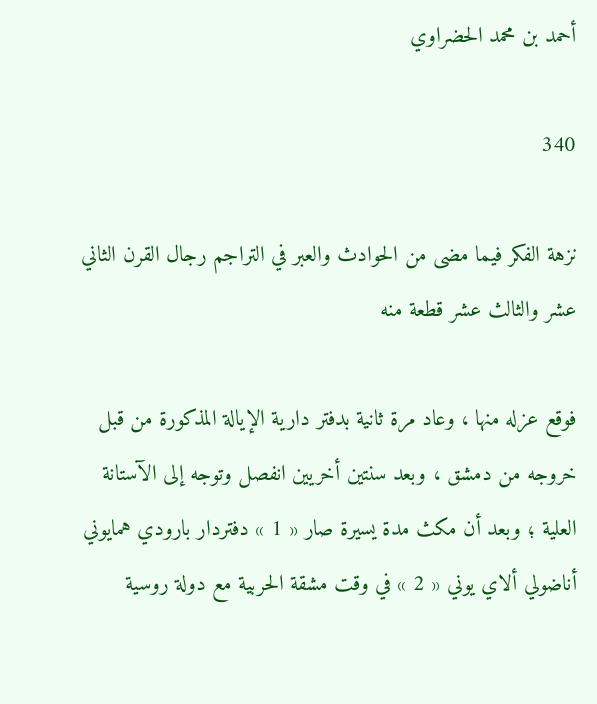أحمد بن محمد الحضراوي

340

نزهة الفكر فيما مضى من الحوادث والعبر في التراجم رجال القرن الثاني عشر والثالث عشر قطعة منه

فوقع عزله منها ، وعاد مرة ثانية بدفتر دارية الإيالة المذكورة من قبل خروجه من دمشق ، وبعد سنتين أخريين انفصل وتوجه إلى الآستانة العلية ؛ وبعد أن مكث مدة يسيرة صار « 1 » دفتردار بارودي همايوني أناضولي ألاي يوني « 2 » في وقت مشقة الحربية مع دولة روسية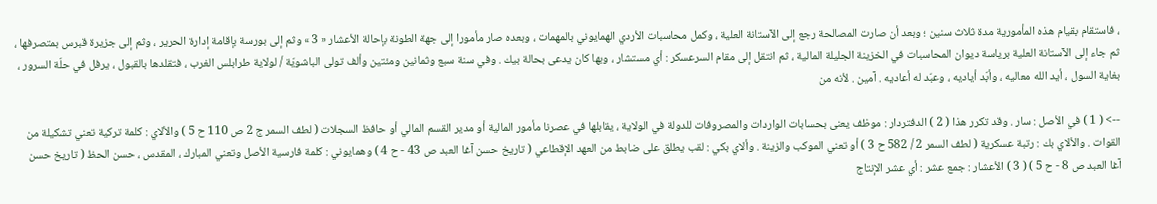، فاستقام بقيام هذه المأمورية مدة ثلاث سنين ؛ وبعد أن صارت المصالحة رجع إلى الآستانة العلية ، وكمل محاسبات الأردي الهمايوني بالمهمات ، وبعده صار مأمورا إلى جهة الطونة بإحالة الأعشار « 3 » وثم إلى بورسة بإقامة إدارة الحرير ، وثم إلى جزيرة قبرس بمتصرفها ، ثم جاء إلى الآستانة العلية برياسة ديوان المحاسبات في الخزينة الجليلة المالية ، ثم انتقل إلى مقام السرعسكر : أي مستشار ، وبها كان يدعى بحالة بيك . وفي سنة سبع وثمانين ومئتين وألف تولى الباشويّة / لولاية طرابلس الغرب ، فتقلدها بالقبول ، يرفل في حلّة السرور ، بغاية السول ، أيد الله معاليه ، وأبّد أياديه ، وعبّد له أعاديه . آمين . لأنه من

--> ( 1 ) في الأصل : سار . وقد تكرر هذا ( 2 ) الدفتردار : موظف يعنى بحسابات الواردات والمصروفات للدولة في الولاية ، يقابلها في عصرنا مأمور المالية أو مدير القسم المالي أو حافظ السجلات ( لطف السمر ج 2 ص 110 ح 5 ) والألاي : كلمة تركية تعني تشكيلة من القوات . والألاي بك : رتبة عسكرية ( لطف السمر 2 / 582 ح 3 ) أو تعني الموكب والزينة . وألاي بكي : لقب يطلق على ضابط من العهد الإقطاعي ( تاريخ حسن آغا العبد ص 43 - ح 4 ) وهمايوني : كلمة فارسية الأصل وتعني المبارك ، المقدس ، حسن الحظ ( تاريخ حسن آغا العبد ص 8 - ح 5 ) ( 3 ) الأعشار : جمع عشر : أي عشر الإنتاج